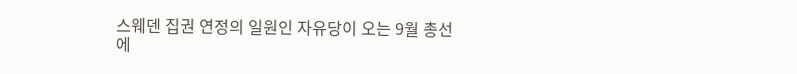스웨덴 집권 연정의 일원인 자유당이 오는 9월 총선에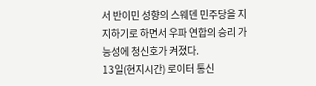서 반이민 성향의 스웨덴 민주당을 지지하기로 하면서 우파 연합의 승리 가능성에 청신호가 켜졌다.
13일(현지시간) 로이터 통신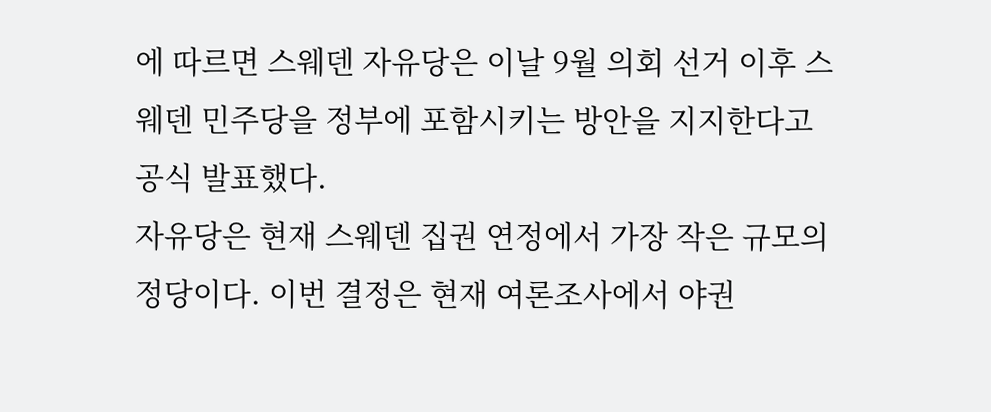에 따르면 스웨덴 자유당은 이날 9월 의회 선거 이후 스웨덴 민주당을 정부에 포함시키는 방안을 지지한다고 공식 발표했다.
자유당은 현재 스웨덴 집권 연정에서 가장 작은 규모의 정당이다. 이번 결정은 현재 여론조사에서 야권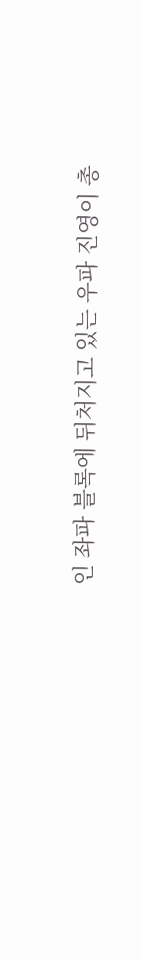인 좌파 블록에 뒤처지고 있는 우파 진영이 총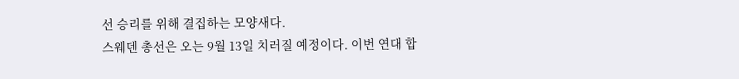선 승리를 위해 결집하는 모양새다.
스웨덴 총선은 오는 9월 13일 치러질 예정이다. 이번 연대 합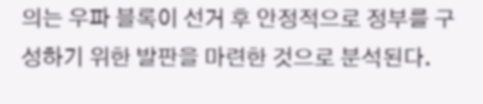의는 우파 블록이 선거 후 안정적으로 정부를 구성하기 위한 발판을 마련한 것으로 분석된다.